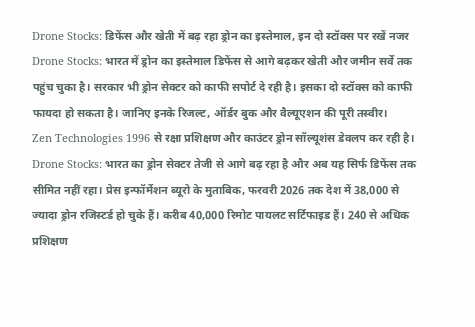Drone Stocks: डिफेंस और खेती में बढ़ रहा ड्रोन का इस्तेमाल, इन दो स्टॉक्स पर रखें नजर
Drone Stocks: भारत में ड्रोन का इस्तेमाल डिफेंस से आगे बढ़कर खेती और जमीन सर्वे तक पहुंच चुका है। सरकार भी ड्रोन सेक्टर को काफी सपोर्ट दे रही है। इसका दो स्टॉक्स को काफी फायदा हो सकता है। जानिए इनके रिजल्ट, ऑर्डर बुक और वैल्यूएशन की पूरी तस्वीर।
Zen Technologies 1996 से रक्षा प्रशिक्षण और काउंटर ड्रोन सॉल्यूशंस डेवलप कर रही है।
Drone Stocks: भारत का ड्रोन सेक्टर तेजी से आगे बढ़ रहा है और अब यह सिर्फ डिफेंस तक सीमित नहीं रहा। प्रेस इन्फॉर्मेशन ब्यूरो के मुताबिक, फरवरी 2026 तक देश में 38,000 से ज्यादा ड्रोन रजिस्टर्ड हो चुके हैं। करीब 40,000 रिमोट पायलट सर्टिफाइड हैं। 240 से अधिक प्रशिक्षण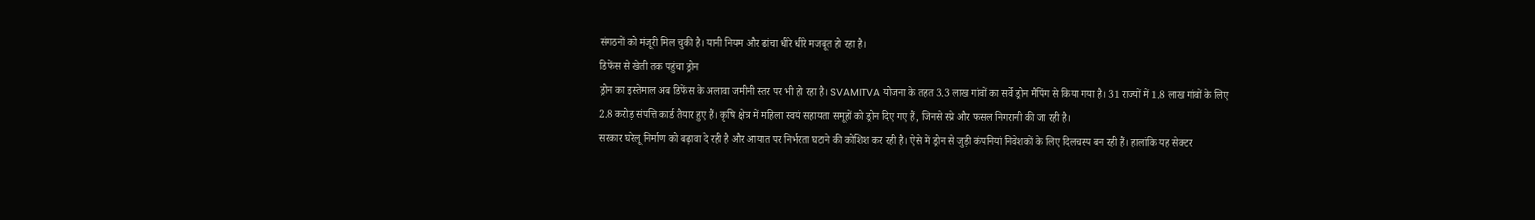संगठनों को मंजूरी मिल चुकी है। यानी नियम और ढांचा धीरे धीरे मजबूत हो रहा है।
डिफेंस से खेती तक पहुंचा ड्रोन
ड्रोन का इस्तेमाल अब डिफेंस के अलावा जमीनी स्तर पर भी हो रहा है। SVAMITVA योजना के तहत 3.3 लाख गांवों का सर्वे ड्रोन मैपिंग से किया गया है। 31 राज्यों में 1.8 लाख गांवों के लिए 2.8 करोड़ संपत्ति कार्ड तैयार हुए हैं। कृषि क्षेत्र में महिला स्वयं सहायता समूहों को ड्रोन दिए गए हैं, जिनसे स्प्रे और फसल निगरानी की जा रही है।
सरकार घरेलू निर्माण को बढ़ावा दे रही है और आयात पर निर्भरता घटाने की कोशिश कर रही है। ऐसे में ड्रोन से जुड़ी कंपनियां निवेशकों के लिए दिलचस्प बन रही हैं। हालांकि यह सेक्टर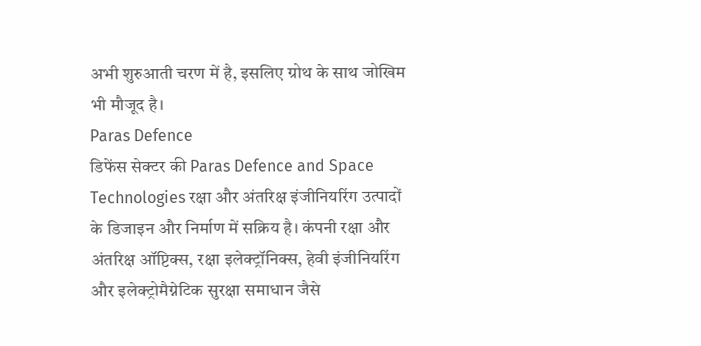अभी शुरुआती चरण में है, इसलिए ग्रोथ के साथ जोखिम भी मौजूद है।
Paras Defence
डिफेंस सेक्टर की Paras Defence and Space Technologies रक्षा और अंतरिक्ष इंजीनियरिंग उत्पादों के डिजाइन और निर्माण में सक्रिय है। कंपनी रक्षा और अंतरिक्ष ऑप्टिक्स, रक्षा इलेक्ट्रॉनिक्स, हेवी इंजीनियरिंग और इलेक्ट्रोमैग्नेटिक सुरक्षा समाधान जैसे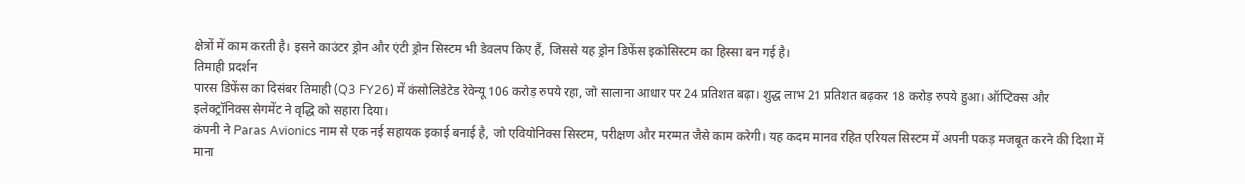क्षेत्रों में काम करती है। इसने काउंटर ड्रोन और एंटी ड्रोन सिस्टम भी डेवलप किए हैं, जिससे यह ड्रोन डिफेंस इकोसिस्टम का हिस्सा बन गई है।
तिमाही प्रदर्शन
पारस डिफेंस का दिसंबर तिमाही (Q3 FY26) में कंसोलिडेटेड रेवेन्यू 106 करोड़ रुपये रहा, जो सालाना आधार पर 24 प्रतिशत बढ़ा। शुद्ध लाभ 21 प्रतिशत बढ़कर 18 करोड़ रुपये हुआ। ऑप्टिक्स और इलेक्ट्रॉनिक्स सेगमेंट ने वृद्धि को सहारा दिया।
कंपनी ने Paras Avionics नाम से एक नई सहायक इकाई बनाई है, जो एवियोनिक्स सिस्टम, परीक्षण और मरम्मत जैसे काम करेगी। यह कदम मानव रहित एरियल सिस्टम में अपनी पकड़ मजबूत करने की दिशा में माना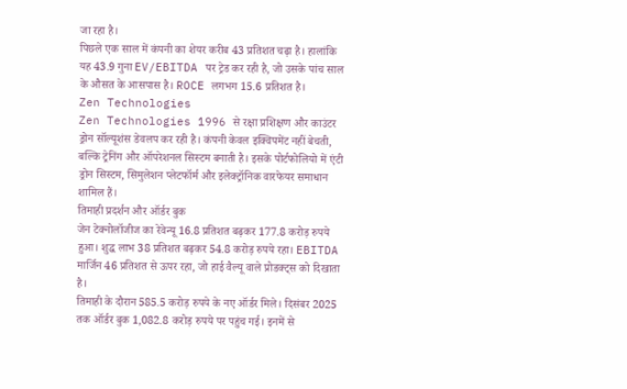जा रहा है।
पिछले एक साल में कंपनी का शेयर करीब 43 प्रतिशत चढ़ा है। हालांकि यह 43.9 गुना EV/EBITDA पर ट्रेड कर रही है, जो उसके पांच साल के औसत के आसपास है। ROCE लगभग 15.6 प्रतिशत है।
Zen Technologies
Zen Technologies 1996 से रक्षा प्रशिक्षण और काउंटर ड्रोन सॉल्यूशंस डेवलप कर रही है। कंपनी केवल इक्विपमेंट नहीं बेचती, बल्कि ट्रेनिंग और ऑपरेशनल सिस्टम बनाती है। इसके पोर्टफोलियो में एंटी ड्रोन सिस्टम, सिमुलेशन प्लेटफॉर्म और इलेक्ट्रॉनिक वारफेयर समाधान शामिल हैं।
तिमाही प्रदर्शन और ऑर्डर बुक
जेन टेक्नोलॉजीज का रेवेन्यू 16.8 प्रतिशत बढ़कर 177.8 करोड़ रुपये हुआ। शुद्ध लाभ 38 प्रतिशत बढ़कर 54.8 करोड़ रुपये रहा। EBITDA मार्जिन 46 प्रतिशत से ऊपर रहा, जो हाई वैल्यू वाले प्रोडक्ट्स को दिखाता है।
तिमाही के दौरान 585.5 करोड़ रुपये के नए ऑर्डर मिले। दिसंबर 2025 तक ऑर्डर बुक 1,082.8 करोड़ रुपये पर पहुंच गई। इनमें से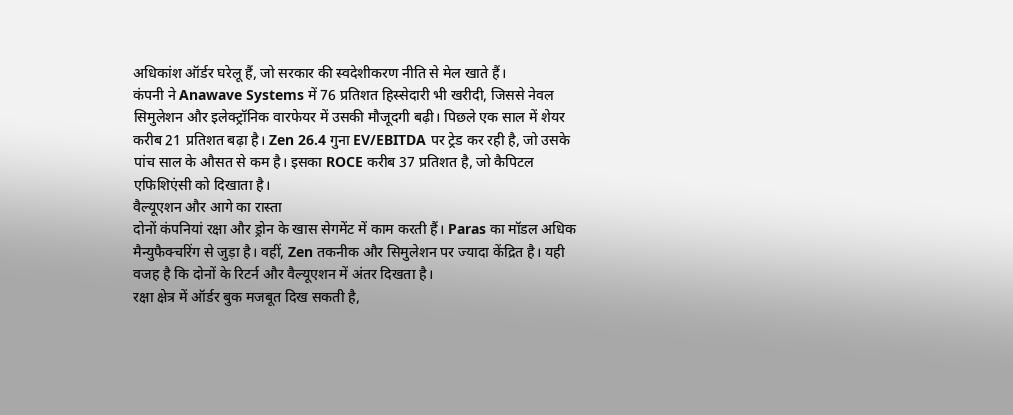अधिकांश ऑर्डर घरेलू हैं, जो सरकार की स्वदेशीकरण नीति से मेल खाते हैं।
कंपनी ने Anawave Systems में 76 प्रतिशत हिस्सेदारी भी खरीदी, जिससे नेवल सिमुलेशन और इलेक्ट्रॉनिक वारफेयर में उसकी मौजूदगी बढ़ी। पिछले एक साल में शेयर करीब 21 प्रतिशत बढ़ा है। Zen 26.4 गुना EV/EBITDA पर ट्रेड कर रही है, जो उसके पांच साल के औसत से कम है। इसका ROCE करीब 37 प्रतिशत है, जो कैपिटल एफिशिएंसी को दिखाता है।
वैल्यूएशन और आगे का रास्ता
दोनों कंपनियां रक्षा और ड्रोन के खास सेगमेंट में काम करती हैं। Paras का मॉडल अधिक मैन्युफैक्चरिंग से जुड़ा है। वहीं, Zen तकनीक और सिमुलेशन पर ज्यादा केंद्रित है। यही वजह है कि दोनों के रिटर्न और वैल्यूएशन में अंतर दिखता है।
रक्षा क्षेत्र में ऑर्डर बुक मजबूत दिख सकती है,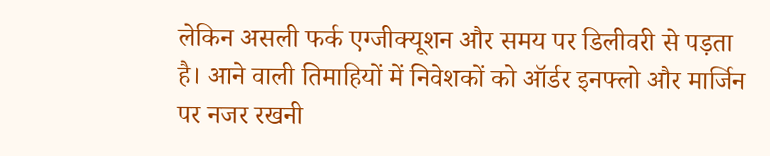लेकिन असली फर्क एग्जीक्यूशन और समय पर डिलीवरी से पड़ता है। आने वाली तिमाहियों में निवेशकों को ऑर्डर इनफ्लो और मार्जिन पर नजर रखनी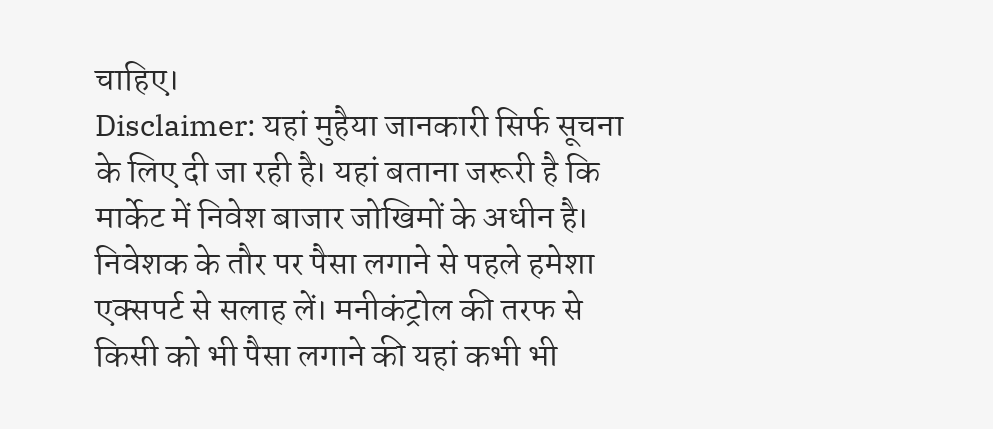चाहिए।
Disclaimer: यहां मुहैया जानकारी सिर्फ सूचना के लिए दी जा रही है। यहां बताना जरूरी है कि मार्केट में निवेश बाजार जोखिमों के अधीन है। निवेशक के तौर पर पैसा लगाने से पहले हमेशा एक्सपर्ट से सलाह लें। मनीकंट्रोल की तरफ से किसी को भी पैसा लगाने की यहां कभी भी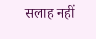सलाह नहीं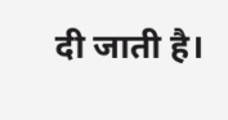दी जाती है।